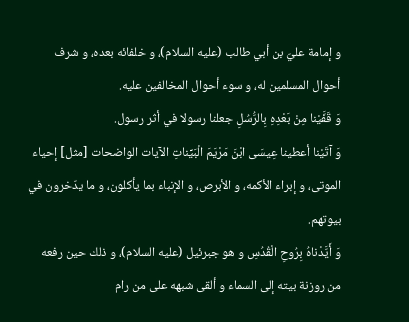و إمامة عليّ بن أبي طالب (عليه السلام)، و خلفائه بعده، و شرف أحوال المسلمين له، و سوء أحوال المخالفين عليه.
وَ قَفَّيْنا مِنْ بَعْدِهِ بِالرُّسُلِ جعلنا رسولا في أثر رسول.
وَ آتَيْنا أعطينا عِيسَى ابْنَ مَرْيَمَ الْبَيِّناتِ الآيات الواضحات [مثل] إحياء الموتى، و إبراء الأكمه، و الأبرص، و الإنباء بما يأكلون، و ما يدّخرون في بيوتهم.
وَ أَيَّدْناهُ بِرُوحِ الْقُدُسِ و هو جبرئيل (عليه السلام)، و ذلك حين رفعه من روزنة بيته إلى السماء و ألقى شبهه على من رام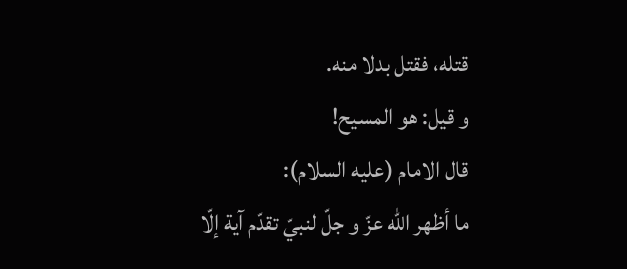قتله، فقتل بدلا منه.
و قيل: هو المسيح!
قال الامام (عليه السلام):
ما أظهر اللّه عزّ و جلّ لنبيّ تقدّم آية إلّا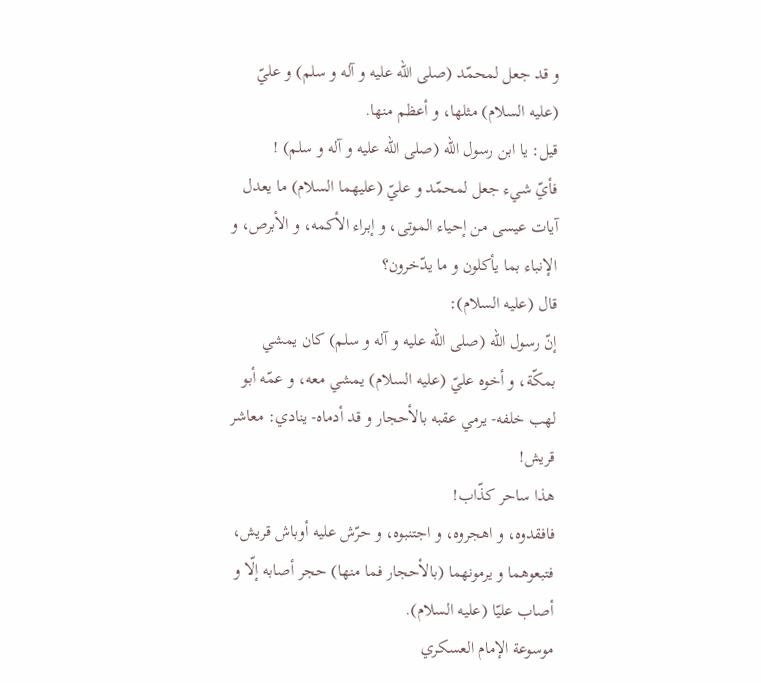و قد جعل لمحمّد (صلى الله عليه و آله و سلم) و عليّ (عليه السلام) مثلها، و أعظم منها.
قيل: يا ابن رسول اللّه (صلى الله عليه و آله و سلم) !
فأيّ شيء جعل لمحمّد و عليّ (عليهما السلام) ما يعدل آيات عيسى من إحياء الموتى، و إبراء الأكمه، و الأبرص، و الإنباء بما يأكلون و ما يدّخرون؟
قال (عليه السلام):
إنّ رسول اللّه (صلى الله عليه و آله و سلم) كان يمشي بمكّة، و أخوه عليّ (عليه السلام) يمشي معه، و عمّه أبو لهب خلفه- يرمي عقبه بالأحجار و قد أدماه- ينادي: معاشر قريش!
هذا ساحر كذّاب!
فافقدوه، و اهجروه، و اجتنبوه، و حرّش عليه أوباش قريش، فتبعوهما و يرمونهما (بالأحجار فما منها) حجر أصابه إلّا و أصاب عليّا (عليه السلام).
موسوعة الإمام العسكري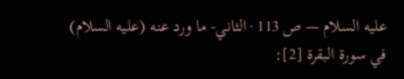عليه السلام — ص 113 · الثاني- ما ورد عنه (عليه السلام) في سورة البقرة [2]: